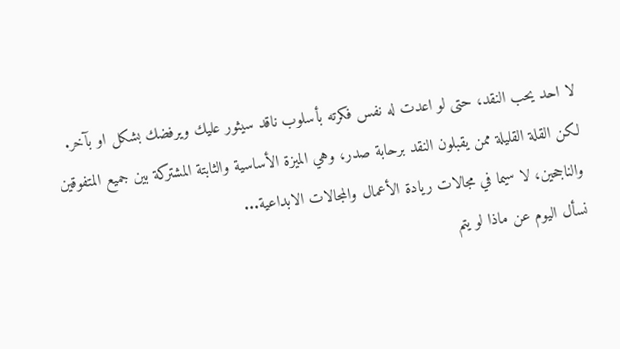لا احد يحب النقد، حتى لو اعدت له نفس فكرته بأسلوب ناقد سيثور عليك ويرفضك بشكل او بآخر.
لكن القلة القليلة ممن يقبلون النقد برحابة صدر، وهي الميزة الأساسية والثابتة المشتركة بين جميع المتفوقين والناجحين، لا سيما في مجالات ريادة الأعمال والمجالات الابداعية...
نسأل اليوم عن ماذا لو يتم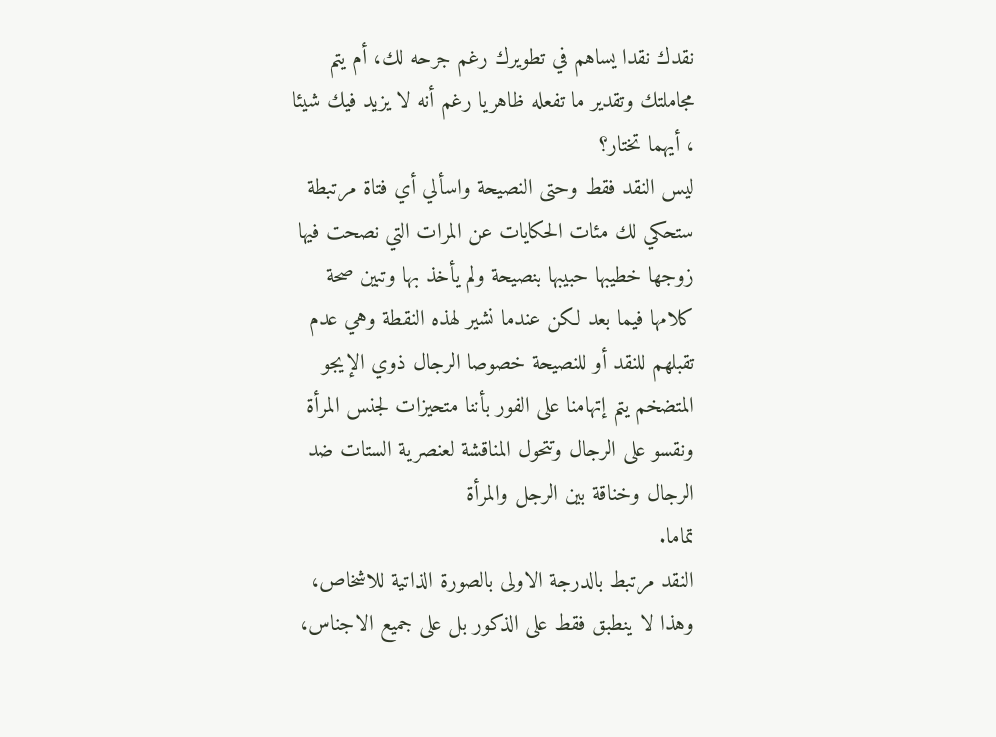نقدك نقدا يساهم في تطويرك رغم جرحه لك، أم يتم مجاملتك وتقدير ما تفعله ظاهريا رغم أنه لا يزيد فيك شيئا ، أيهما تختار؟
ليس النقد فقط وحتى النصيحة واسألي أي فتاة مرتبطة ستحكي لك مئات الحكايات عن المرات التي نصحت فيها زوجها خطيبها حبيبها بنصيحة ولم يأخذ بها وتبين صحة كلامها فيما بعد لكن عندما نشير لهذه النقطة وهي عدم تقبلهم للنقد أو للنصيحة خصوصا الرجال ذوي الإيجو المتضخم يتم إتهامنا على الفور بأننا متحيزات لجنس المرأة ونقسو على الرجال وتتحول المناقشة لعنصرية الستات ضد الرجال وخناقة بين الرجل والمرأة
تماما.
النقد مرتبط بالدرجة الاولى بالصورة الذاتية للاشخاص، وهذا لا ينطبق فقط على الذكور بل على جميع الاجناس،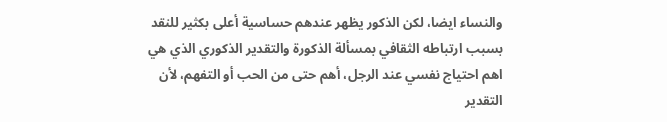والنساء ايضا، لكن الذكور يظهر عندهم حساسية أعلى بكثير للنقد بسبب ارتباطه الثقافي بمسألة الذكورة والتقدير الذكوري الذي هي اهم احتياج نفسي عند الرجل، أهم حتى من الحب أو التفهم، لأن التقدير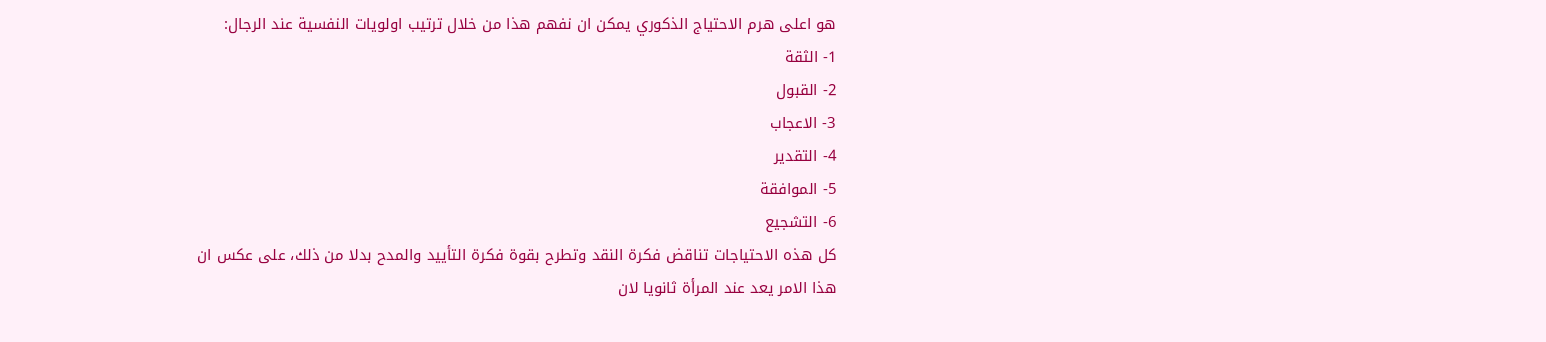هو اعلى هرم الاحتياج الذكوري يمكن ان نفهم هذا من خلال ترتيب اولويات النفسية عند الرجال:
1- الثقة
2- القبول
3- الاعجاب
4- التقدير
5- الموافقة
6- التشجيع
كل هذه الاحتياجات تناقض فكرة النقد وتطرح بقوة فكرة التأييد والمدح بدلا من ذلك، على عكس ان هذا الامر يعد عند المرأة ثانويا لان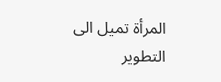المرأة تميل الى التطوير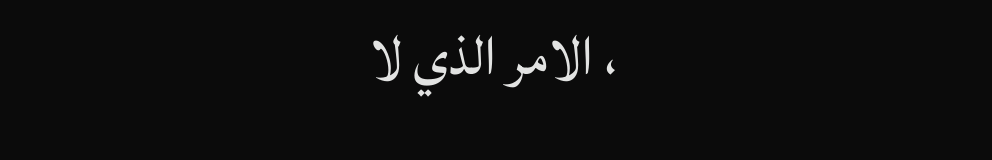، الامر الذي لا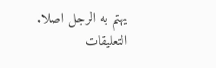يهتم به الرجل اصلا.
التعليقات